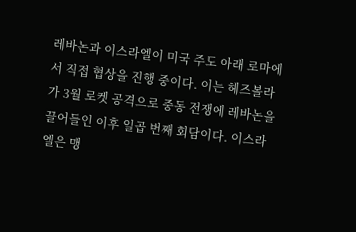레바논과 이스라엘이 미국 주도 아래 로마에서 직접 협상을 진행 중이다. 이는 헤즈볼라가 3월 로켓 공격으로 중동 전쟁에 레바논을 끌어들인 이후 일곱 번째 회담이다. 이스라엘은 맹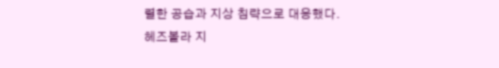렬한 공습과 지상 침략으로 대응했다.
헤즈볼라 지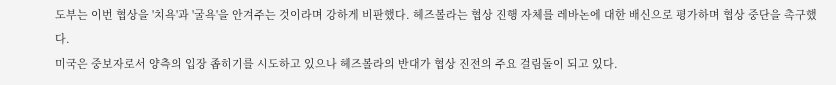도부는 이번 협상을 '치욕'과 '굴욕'을 안겨주는 것이라며 강하게 비판했다. 헤즈볼라는 협상 진행 자체를 레바논에 대한 배신으로 평가하며 협상 중단을 촉구했다.
미국은 중보자로서 양측의 입장 좁히기를 시도하고 있으나 헤즈볼라의 반대가 협상 진전의 주요 걸림돌이 되고 있다.